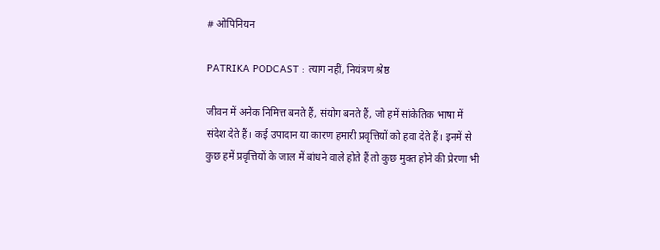# ओपिनियन

PATRIKA PODCAST : त्याग नहीं, नियंत्रण श्रेष्ठ

जीवन में अनेक निमित्त बनते हैं, संयोग बनते हैं, जो हमें सांकेतिक भाषा में संदेश देते हैं। कई उपादान या कारण हमारी प्रवृत्तियों को हवा देते हैं। इनमें से कुछ हमें प्रवृत्तियों के जाल में बांधने वाले होते हैं तो कुछ मुक्त होने की प्रेरणा भी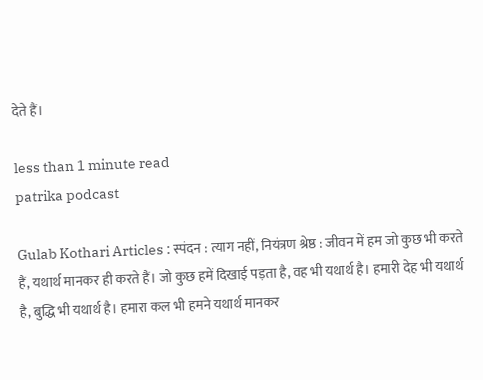देते हैं।

less than 1 minute read
patrika podcast

Gulab Kothari Articles : स्पंदन : त्याग नहीं, नियंत्रण श्रेष्ठ : जीवन में हम जो कुछ भी करते हैं, यथार्थ मानकर ही करते हैं। जो कुछ हमें दिखाई पड़ता है, वह भी यथार्थ है। हमारी देह भी यथार्थ है, बुद्धि भी यथार्थ है। हमारा कल भी हमने यथार्थ मानकर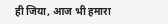ही जिया, आज भी हमारा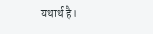यथार्थ है।